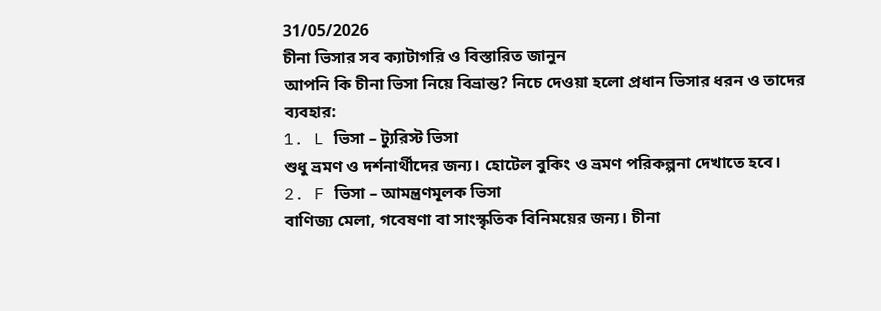31/05/2026
চীনা ভিসার সব ক্যাটাগরি ও বিস্তারিত জানুন
আপনি কি চীনা ভিসা নিয়ে বিভ্রান্ত? নিচে দেওয়া হলো প্রধান ভিসার ধরন ও তাদের ব্যবহার:
1. L ভিসা – ট্যুরিস্ট ভিসা
শুধু ভ্রমণ ও দর্শনার্থীদের জন্য। হোটেল বুকিং ও ভ্রমণ পরিকল্পনা দেখাতে হবে।
2. F ভিসা – আমন্ত্রণমূলক ভিসা
বাণিজ্য মেলা, গবেষণা বা সাংস্কৃতিক বিনিময়ের জন্য। চীনা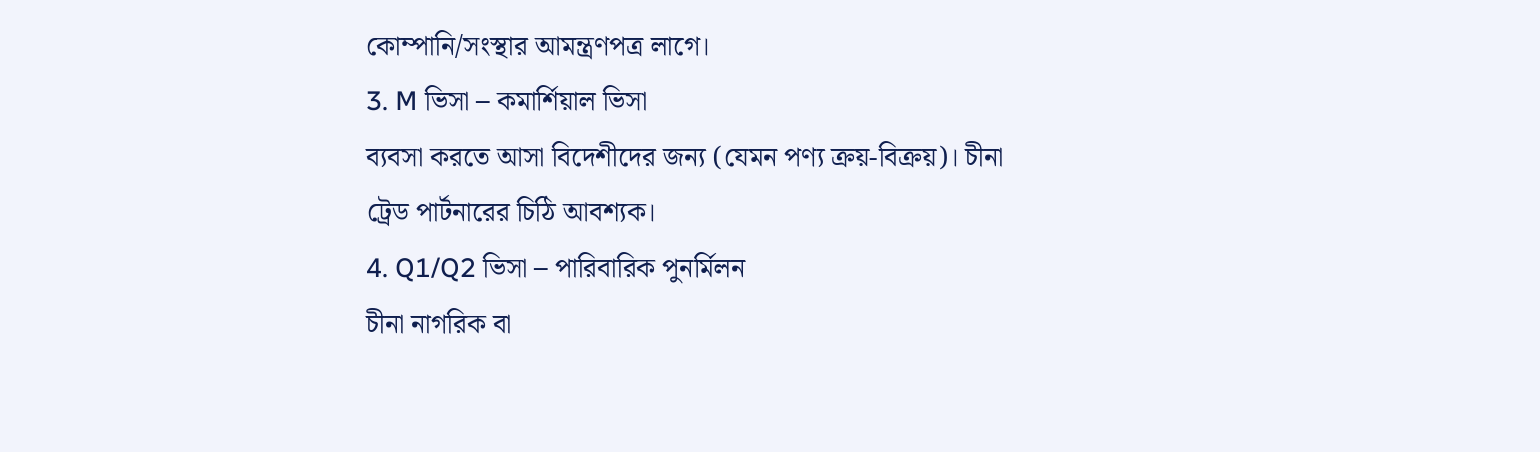কোম্পানি/সংস্থার আমন্ত্রণপত্র লাগে।
3. M ভিসা – কমার্শিয়াল ভিসা
ব্যবসা করতে আসা বিদেশীদের জন্য (যেমন পণ্য ক্রয়-বিক্রয়)। চীনা ট্রেড পার্টনারের চিঠি আবশ্যক।
4. Q1/Q2 ভিসা – পারিবারিক পুনর্মিলন
চীনা নাগরিক বা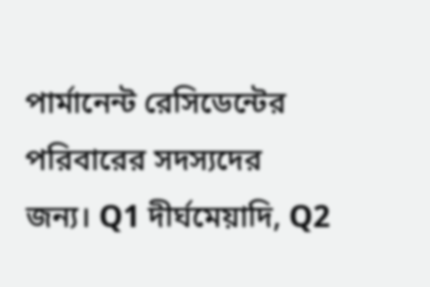পার্মানেন্ট রেসিডেন্টের পরিবারের সদস্যদের জন্য। Q1 দীর্ঘমেয়াদি, Q2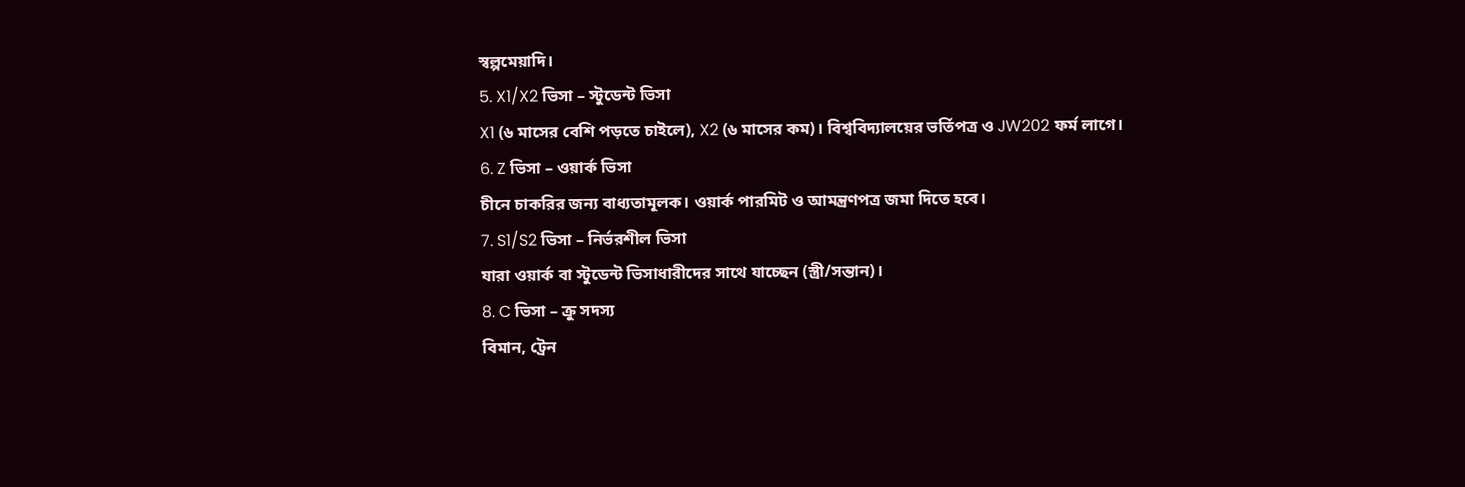স্বল্পমেয়াদি।
5. X1/X2 ভিসা – স্টুডেন্ট ভিসা
X1 (৬ মাসের বেশি পড়তে চাইলে), X2 (৬ মাসের কম)। বিশ্ববিদ্যালয়ের ভর্তিপত্র ও JW202 ফর্ম লাগে।
6. Z ভিসা – ওয়ার্ক ভিসা
চীনে চাকরির জন্য বাধ্যতামূলক। ওয়ার্ক পারমিট ও আমন্ত্রণপত্র জমা দিতে হবে।
7. S1/S2 ভিসা – নির্ভরশীল ভিসা
যারা ওয়ার্ক বা স্টুডেন্ট ভিসাধারীদের সাথে যাচ্ছেন (স্ত্রী/সন্তান)।
8. C ভিসা – ক্রু সদস্য
বিমান, ট্রেন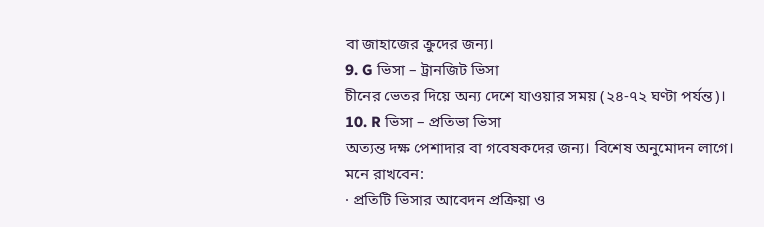বা জাহাজের ক্রুদের জন্য।
9. G ভিসা – ট্রানজিট ভিসা
চীনের ভেতর দিয়ে অন্য দেশে যাওয়ার সময় (২৪-৭২ ঘণ্টা পর্যন্ত)।
10. R ভিসা – প্রতিভা ভিসা
অত্যন্ত দক্ষ পেশাদার বা গবেষকদের জন্য। বিশেষ অনুমোদন লাগে।
মনে রাখবেন:
· প্রতিটি ভিসার আবেদন প্রক্রিয়া ও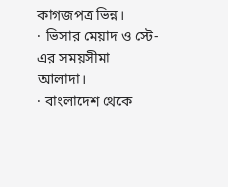কাগজপত্র ভিন্ন।
· ভিসার মেয়াদ ও স্টে-এর সময়সীমা আলাদা।
· বাংলাদেশ থেকে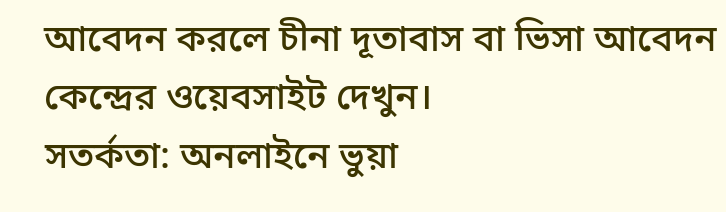আবেদন করলে চীনা দূতাবাস বা ভিসা আবেদন কেন্দ্রের ওয়েবসাইট দেখুন।
সতর্কতা: অনলাইনে ভুয়া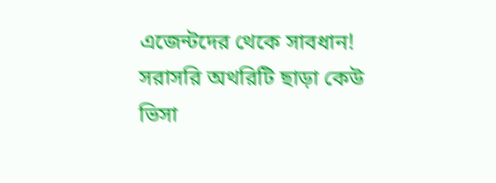এজেন্টদের থেকে সাবধান! সরাসরি অথরিটি ছাড়া কেউ ভিসা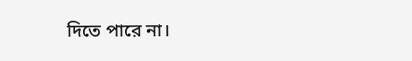দিতে পারে না।